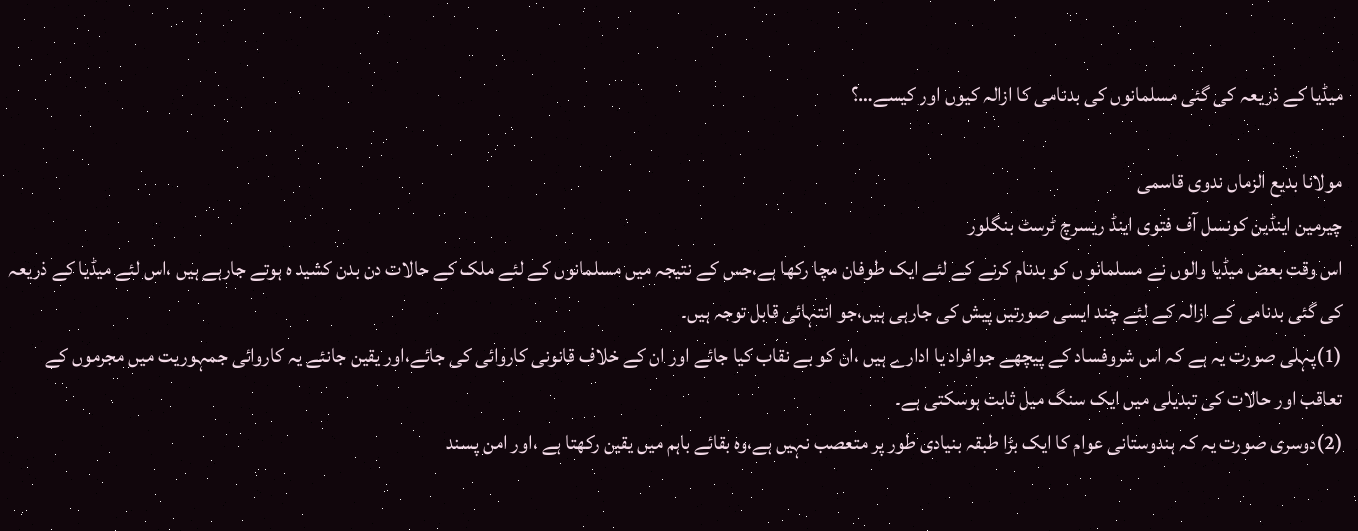میڈیا کے ذریعہ کی گئی مسلمانوں کی بدنامی کا ازالہ کیوں اور کیسے…؟

مولانا بدیع الزماں ندوی قاسمی
چیرمین اینڈین کونسل آف فتوی اینڈ ریسرچ ٹرسٹ بنگلور
اس وقت بعض میڈیا والوں نے مسلمانو ں کو بدنام کرنے کے لئے ایک طوفان مچا رکھا ہے،جس کے نتیجہ میں مسلمانوں کے لئے ملک کے حالات دن بدن کشید ہ ہوتے جارہے ہیں ،اس لئے میڈیا کے ذریعہ کی گئی بدنامی کے ازالہ کے لئے چند ایسی صورتیں پیش کی جارہی ہیں،جو انتہائی قابل توجہ ہیں۔
(1)پہلی صورت یہ ہے کہ اس شروفساد کے پیچھے جوافراد یا ادارے ہیں ،ان کو بے نقاب کیا جائے اور ان کے خلاف قانونی کاروائی کی جائے،اور یقین جانئے یہ کاروائی جمہوریت میں مجرموں کے تعاقب اور حالات کی تبدیلی میں ایک سنگ میل ثابت ہوسکتی ہے۔
(2)دوسری صورت یہ کہ ہندوستانی عوام کا ایک بڑا طبقہ بنیادی طور پر متعصب نہیں ہے،وہ بقائے باہم میں یقین رکھتا ہے ،اور امن پسند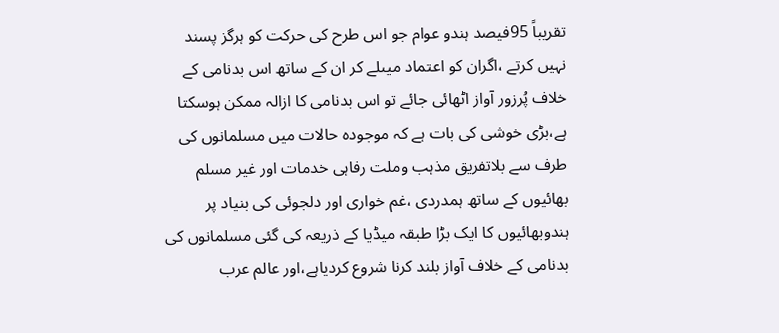تقریباً 95فیصد ہندو عوام جو اس طرح کی حرکت کو ہرگز پسند نہیں کرتے ،اگران کو اعتماد میںلے کر ان کے ساتھ اس بدنامی کے خلاف پُرزور آواز اٹھائی جائے تو اس بدنامی کا ازالہ ممکن ہوسکتا ہے،بڑی خوشی کی بات ہے کہ موجودہ حالات میں مسلمانوں کی طرف سے بلاتفریق مذہب وملت رفاہی خدمات اور غیر مسلم بھائیوں کے ساتھ ہمدردی ،غم خواری اور دلجوئی کی بنیاد پر ہندوبھائیوں کا ایک بڑا طبقہ میڈیا کے ذریعہ کی گئی مسلمانوں کی بدنامی کے خلاف آواز بلند کرنا شروع کردیاہے،اور عالم عرب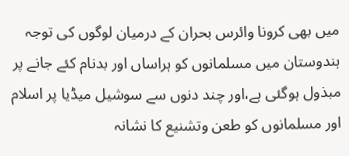میں بھی کرونا وائرس بحران کے درمیان لوگوں کی توجہ ہندوستان میں مسلمانوں کو ہراساں اور بدنام کئے جانے پر مبذول ہوگئی ہے،اور چند دنوں سے سوشیل میڈیا پر اسلام اور مسلمانوں کو طعن وتشنیع کا نشانہ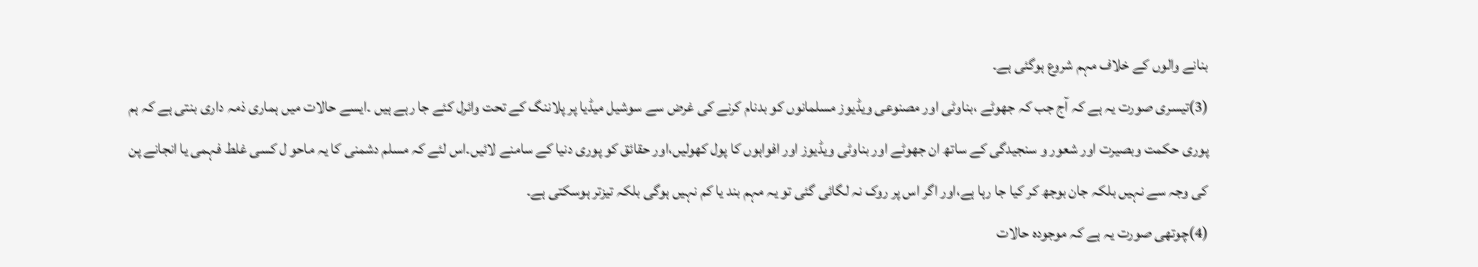بنانے والوں کے خلاف مہم شروع ہوگئی ہے۔
(3)تیسری صورت یہ ہے کہ آج جب کہ جھوٹے ،بناوٹی اور مصنوعی ویڈیوز مسلمانوں کو بدنام کرنے کی غرض سے سوشیل میڈیا پر پلاننگ کے تحت وائرل کئے جا رہے ہیں ۔ایسے حالات میں ہماری ذمہ داری بنتی ہے کہ ہم پوری حکمت وبصیرت اور شعور و سنجیدگی کے ساتھ ان جھوٹے اور بناوٹی ویڈیوز اور افواہوں کا پول کھولیں،اور حقائق کو پوری دنیا کے سامنے لائیں۔اس لئے کہ مسلم دشمنی کا یہ ماحو ل کسی غلط فہمی یا انجانے پن کی وجہ سے نہیں بلکہ جان بوجھ کر کیا جا رہا ہے،اور اگر اس پر روک نہ لگائی گئی تو یہ مہم بند یا کم نہیں ہوگی بلکہ تیزتر ہوسکتی ہے۔
(4)چوتھی صورت یہ ہے کہ موجودہ حالات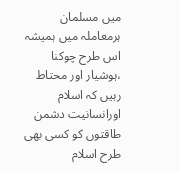میں مسلمان ہرمعاملہ میں ہمیشہ اس طرح چوکنا ،ہوشیار اور محتاط رہیں کہ اسلام اورانسانیت دشمن طاقتوں کو کسی بھی طرح اسلام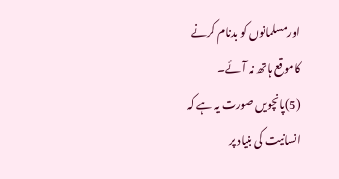اورمسلمانوں کو بدنام کرنے کاموقع ہاتھ نہ آئے۔
(5)پانچویں صورت یہ ہے کہ انسانیت کی بنیاد پر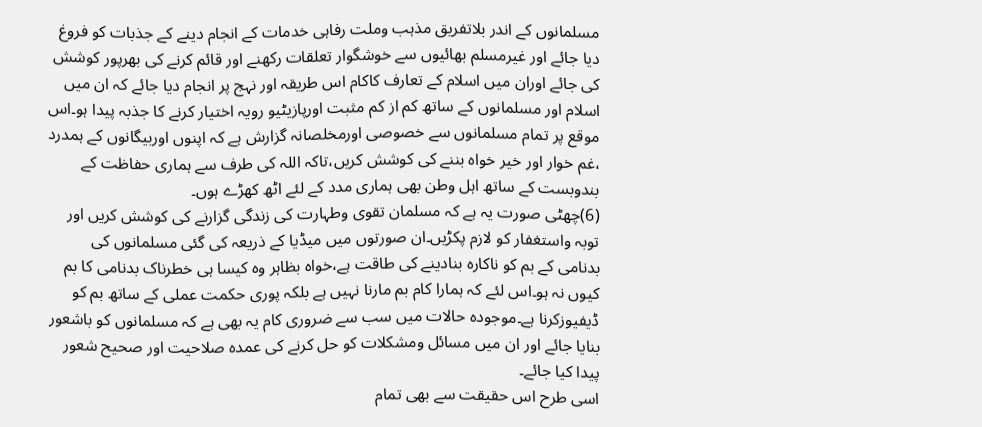مسلمانوں کے اندر بلاتفریق مذہب وملت رفاہی خدمات کے انجام دینے کے جذبات کو فروغ دیا جائے اور غیرمسلم بھائیوں سے خوشگوار تعلقات رکھنے اور قائم کرنے کی بھرپور کوشش کی جائے اوران میں اسلام کے تعارف کاکام اس طریقہ اور نہج پر انجام دیا جائے کہ ان میں اسلام اور مسلمانوں کے ساتھ کم از کم مثبت اورپازیٹیو رویہ اختیار کرنے کا جذبہ پیدا ہو۔اس موقع پر تمام مسلمانوں سے خصوصی اورمخلصانہ گزارش ہے کہ اپنوں اوربیگانوں کے ہمدرد ،غم خوار اور خیر خواہ بننے کی کوشش کریں،تاکہ اللہ کی طرف سے ہماری حفاظت کے بندوبست کے ساتھ اہل وطن بھی ہماری مدد کے لئے اٹھ کھڑے ہوں۔
(6)چھٹی صورت یہ ہے کہ مسلمان تقوی وطہارت کی زندگی گزارنے کی کوشش کریں اور توبہ واستغفار کو لازم پکڑیں۔ان صورتوں میں میڈیا کے ذریعہ کی گئی مسلمانوں کی بدنامی کے بم کو ناکارہ بنادینے کی طاقت ہے،خواہ بظاہر وہ کیسا ہی خطرناک بدنامی کا بم کیوں نہ ہو۔اس لئے کہ ہمارا کام بم مارنا نہیں ہے بلکہ پوری حکمت عملی کے ساتھ بم کو ڈیفیوزکرنا ہے۔موجودہ حالات میں سب سے ضروری کام یہ بھی ہے کہ مسلمانوں کو باشعور بنایا جائے اور ان میں مسائل ومشکلات کو حل کرنے کی عمدہ صلاحیت اور صحیح شعور پیدا کیا جائے۔
اسی طرح اس حقیقت سے بھی تمام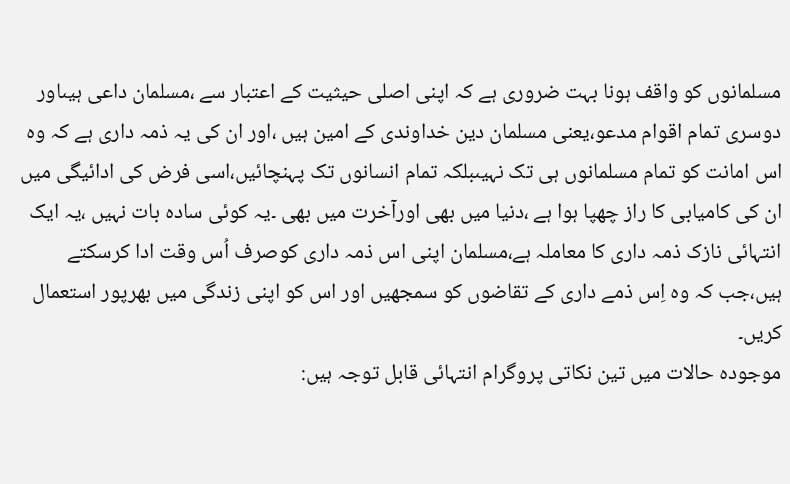مسلمانوں کو واقف ہونا بہت ضروری ہے کہ اپنی اصلی حیثیت کے اعتبار سے ،مسلمان داعی ہیںاور دوسری تمام اقوام مدعو،یعنی مسلمان دین خداوندی کے امین ہیں ،اور ان کی یہ ذمہ داری ہے کہ وہ اس امانت کو تمام مسلمانوں ہی تک نہیںبلکہ تمام انسانوں تک پہنچائیں،اسی فرض کی ادائیگی میں ان کی کامیابی کا راز چھپا ہوا ہے ،دنیا میں بھی اورآخرت میں بھی ۔یہ کوئی سادہ بات نہیں ،یہ ایک انتہائی نازک ذمہ داری کا معاملہ ہے،مسلمان اپنی اس ذمہ داری کوصرف اُس وقت ادا کرسکتے ہیں،جب کہ وہ اِس ذمے داری کے تقاضوں کو سمجھیں اور اس کو اپنی زندگی میں بھرپور استعمال کریں۔
موجودہ حالات میں تین نکاتی پروگرام انتہائی قابل توجہ ہیں: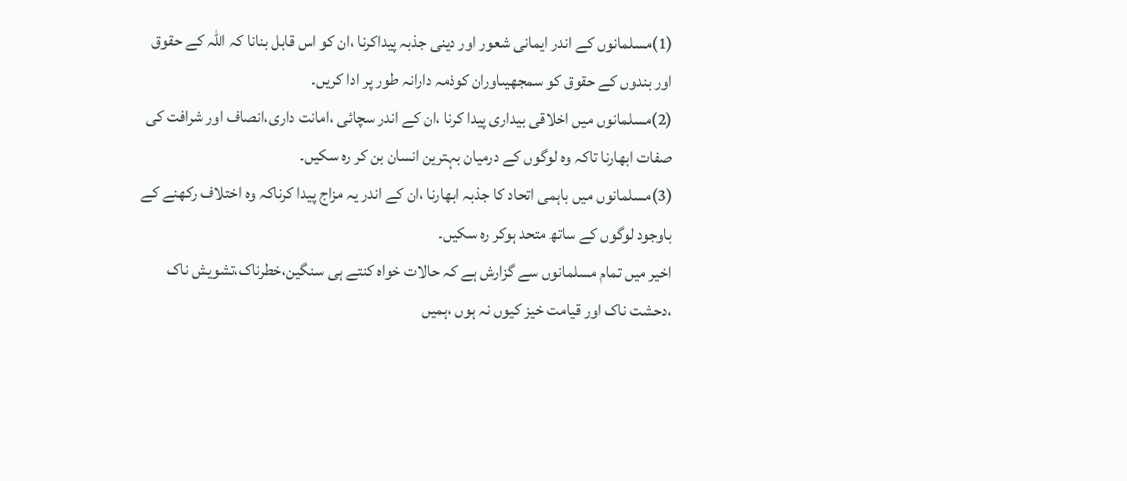(1)مسلمانوں کے اندر ایمانی شعور اور دینی جذبہ پیداکرنا ،ان کو اس قابل بنانا کہ اللہ کے حقوق اور بندوں کے حقوق کو سمجھیںاوران کوذمہ دارانہ طور پر ادا کریں۔
(2)مسلمانوں میں اخلاقی بیداری پیدا کرنا ،ان کے اندر سچائی ،امانت داری،انصاف اور شرافت کی صفات ابھارنا تاکہ وہ لوگوں کے درمیان بہترین انسان بن کر رہ سکیں۔
(3)مسلمانوں میں باہمی اتحاد کا جذبہ ابھارنا ،ان کے اندر یہ مزاج پیدا کرناکہ وہ اختلاف رکھنے کے باوجود لوگوں کے ساتھ متحد ہوکر رہ سکیں۔
اخیر میں تمام مسلمانوں سے گزارش ہے کہ حالات خواہ کنتے ہی سنگین،خطرناک،تشویش ناک ،دحشت ناک اور قیامت خیز کیوں نہ ہوں ،ہمیں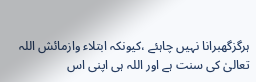ہرگزگھبرانا نہیں چاہئے ،کیونکہ ابتلاء وازمائش اللہ تعالیٰ کی سنت ہے اور اللہ ہی اپنی اس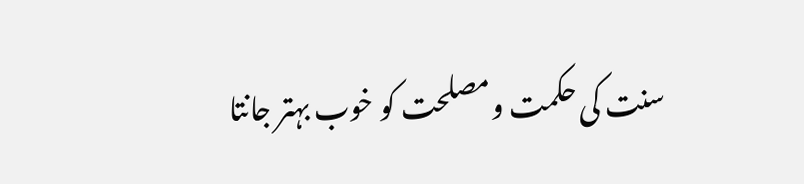سنت کی حکمت ومصلحت کو خوب بہتر جانتا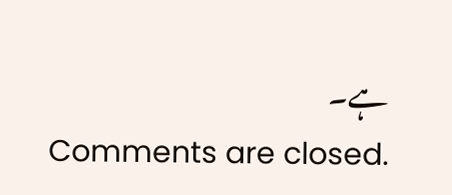ہے۔
Comments are closed.